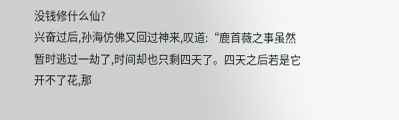没钱修什么仙?
兴奋过后,孙海仿佛又回过神来,叹道:“鹿首薇之事虽然暂时逃过一劫了,时间却也只剩四天了。四天之后若是它开不了花,那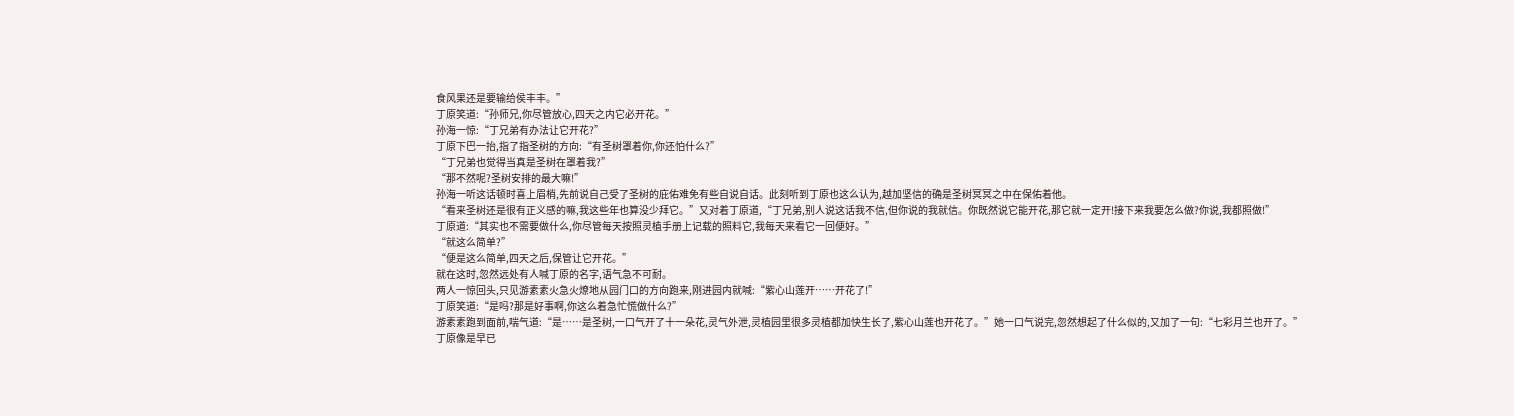食风果还是要输给侯丰丰。”
丁原笑道:“孙师兄,你尽管放心,四天之内它必开花。”
孙海一惊:“丁兄弟有办法让它开花?”
丁原下巴一抬,指了指圣树的方向:“有圣树罩着你,你还怕什么?”
“丁兄弟也觉得当真是圣树在罩着我?”
“那不然呢?圣树安排的最大嘛!”
孙海一听这话顿时喜上眉梢,先前说自己受了圣树的庇佑难免有些自说自话。此刻听到丁原也这么认为,越加坚信的确是圣树冥冥之中在保佑着他。
“看来圣树还是很有正义感的嘛,我这些年也算没少拜它。”又对着丁原道,“丁兄弟,别人说这话我不信,但你说的我就信。你既然说它能开花,那它就一定开!接下来我要怎么做?你说,我都照做!”
丁原道:“其实也不需要做什么,你尽管每天按照灵植手册上记载的照料它,我每天来看它一回便好。”
“就这么简单?”
“便是这么简单,四天之后,保管让它开花。”
就在这时,忽然远处有人喊丁原的名字,语气急不可耐。
两人一惊回头,只见游素素火急火燎地从园门口的方向跑来,刚进园内就喊:“紫心山莲开……开花了!”
丁原笑道:“是吗?那是好事啊,你这么着急忙慌做什么?”
游素素跑到面前,喘气道:“是……是圣树,一口气开了十一朵花,灵气外泄,灵植园里很多灵植都加快生长了,紫心山莲也开花了。”她一口气说完,忽然想起了什么似的,又加了一句:“七彩月兰也开了。”
丁原像是早已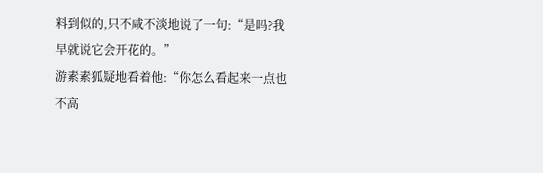料到似的,只不咸不淡地说了一句:“是吗?我早就说它会开花的。”
游素素狐疑地看着他:“你怎么看起来一点也不高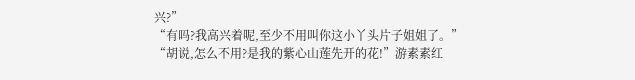兴?”
“有吗?我高兴着呢,至少不用叫你这小丫头片子姐姐了。”
“胡说,怎么不用?是我的紫心山莲先开的花!”游素素红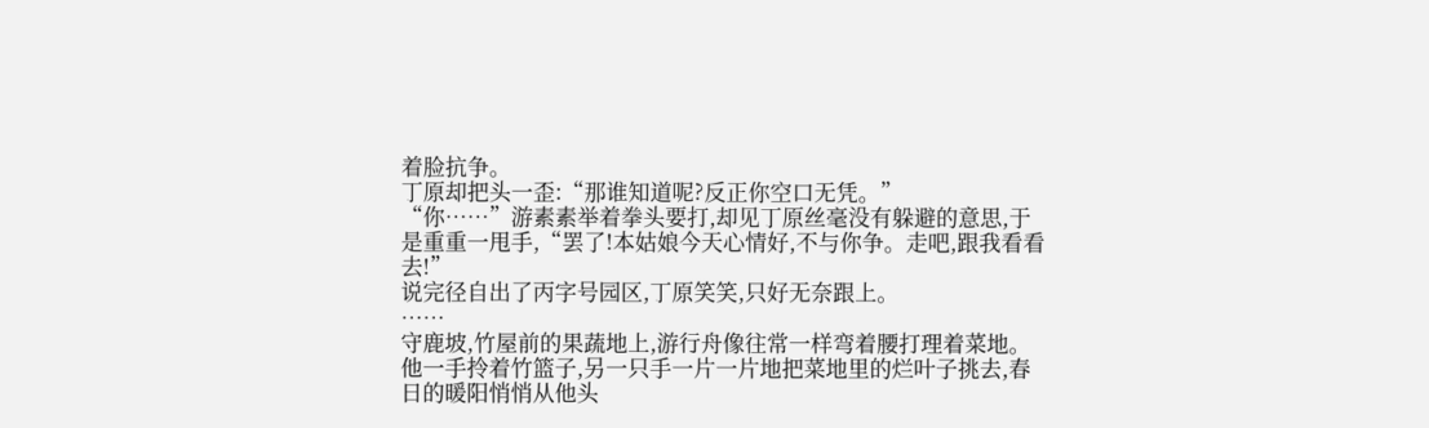着脸抗争。
丁原却把头一歪:“那谁知道呢?反正你空口无凭。”
“你……”游素素举着拳头要打,却见丁原丝毫没有躲避的意思,于是重重一甩手,“罢了!本姑娘今天心情好,不与你争。走吧,跟我看看去!”
说完径自出了丙字号园区,丁原笑笑,只好无奈跟上。
……
守鹿坡,竹屋前的果蔬地上,游行舟像往常一样弯着腰打理着菜地。他一手拎着竹篮子,另一只手一片一片地把菜地里的烂叶子挑去,春日的暖阳悄悄从他头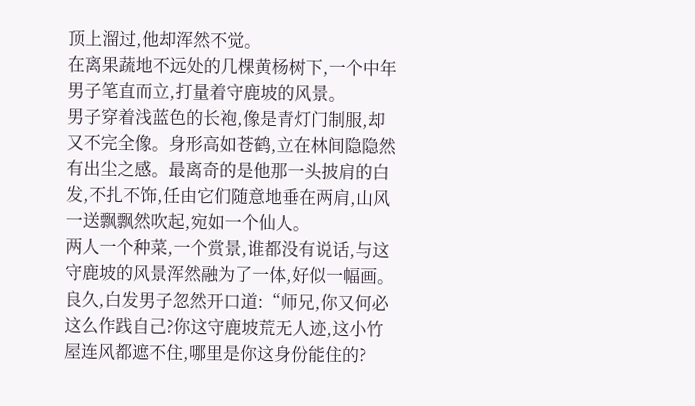顶上溜过,他却浑然不觉。
在离果蔬地不远处的几棵黄杨树下,一个中年男子笔直而立,打量着守鹿坡的风景。
男子穿着浅蓝色的长袍,像是青灯门制服,却又不完全像。身形高如苍鹤,立在林间隐隐然有出尘之感。最离奇的是他那一头披肩的白发,不扎不饰,任由它们随意地垂在两肩,山风一送飘飘然吹起,宛如一个仙人。
两人一个种菜,一个赏景,谁都没有说话,与这守鹿坡的风景浑然融为了一体,好似一幅画。
良久,白发男子忽然开口道:“师兄,你又何必这么作践自己?你这守鹿坡荒无人迹,这小竹屋连风都遮不住,哪里是你这身份能住的?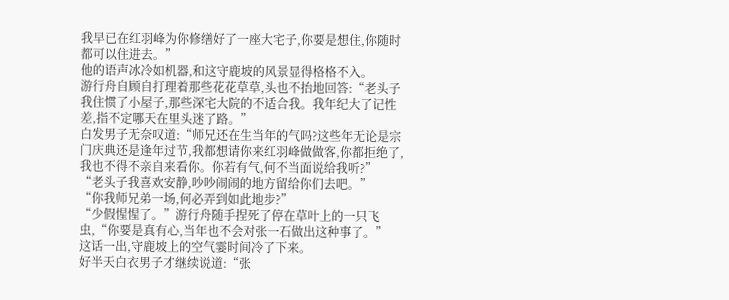我早已在红羽峰为你修缮好了一座大宅子,你要是想住,你随时都可以住进去。”
他的语声冰冷如机器,和这守鹿坡的风景显得格格不入。
游行舟自顾自打理着那些花花草草,头也不抬地回答:“老头子我住惯了小屋子,那些深宅大院的不适合我。我年纪大了记性差,指不定哪天在里头迷了路。”
白发男子无奈叹道:“师兄还在生当年的气吗?这些年无论是宗门庆典还是逢年过节,我都想请你来红羽峰做做客,你都拒绝了,我也不得不亲自来看你。你若有气,何不当面说给我听?”
“老头子我喜欢安静,吵吵闹闹的地方留给你们去吧。”
“你我师兄弟一场,何必弄到如此地步?”
“少假惺惺了。”游行舟随手捏死了停在草叶上的一只飞虫,“你要是真有心,当年也不会对张一石做出这种事了。”
这话一出,守鹿坡上的空气霎时间冷了下来。
好半天白衣男子才继续说道:“张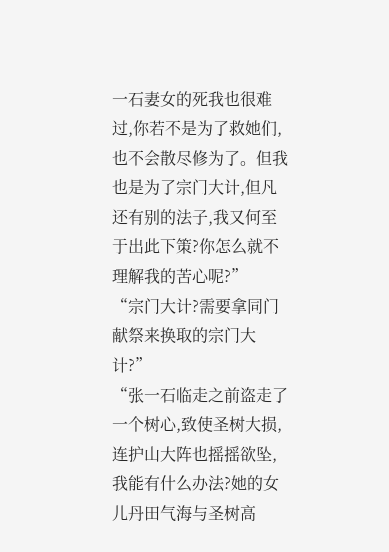一石妻女的死我也很难过,你若不是为了救她们,也不会散尽修为了。但我也是为了宗门大计,但凡还有别的法子,我又何至于出此下策?你怎么就不理解我的苦心呢?”
“宗门大计?需要拿同门献祭来换取的宗门大计?”
“张一石临走之前盗走了一个树心,致使圣树大损,连护山大阵也摇摇欲坠,我能有什么办法?她的女儿丹田气海与圣树高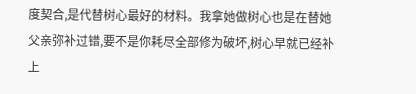度契合,是代替树心最好的材料。我拿她做树心也是在替她父亲弥补过错,要不是你耗尽全部修为破坏,树心早就已经补上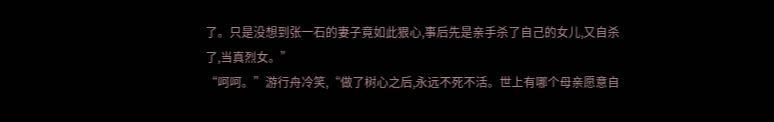了。只是没想到张一石的妻子竟如此狠心,事后先是亲手杀了自己的女儿,又自杀了,当真烈女。”
“呵呵。”游行舟冷笑,“做了树心之后,永远不死不活。世上有哪个母亲愿意自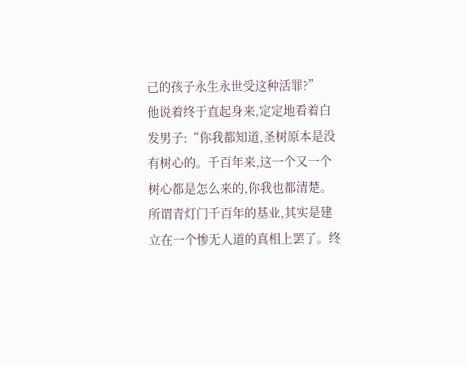己的孩子永生永世受这种活罪?”
他说着终于直起身来,定定地看着白发男子:“你我都知道,圣树原本是没有树心的。千百年来,这一个又一个树心都是怎么来的,你我也都清楚。所谓青灯门千百年的基业,其实是建立在一个惨无人道的真相上罢了。终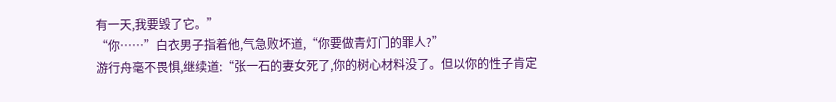有一天,我要毁了它。”
“你……”白衣男子指着他,气急败坏道,“你要做青灯门的罪人?”
游行舟毫不畏惧,继续道:“张一石的妻女死了,你的树心材料没了。但以你的性子肯定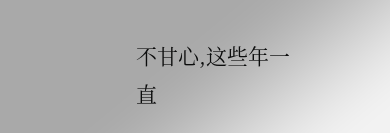不甘心,这些年一直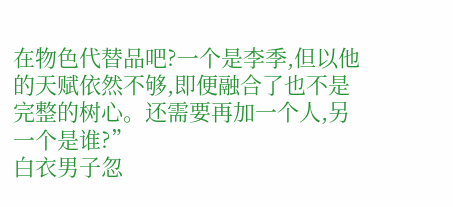在物色代替品吧?一个是李季,但以他的天赋依然不够,即便融合了也不是完整的树心。还需要再加一个人,另一个是谁?”
白衣男子忽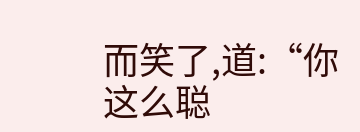而笑了,道:“你这么聪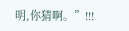明,你猜啊。”!!!